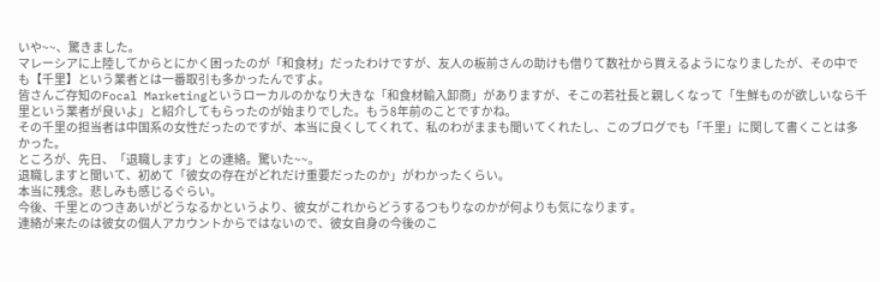いや~~、驚きました。
マレーシアに上陸してからとにかく困ったのが「和食材」だったわけですが、友人の板前さんの助けも借りて数社から買えるようになりましたが、その中でも【千里】という業者とは一番取引も多かったんですよ。
皆さんご存知のFocal Marketingというローカルのかなり大きな「和食材輸入卸商」がありますが、そこの若社長と親しくなって「生鮮ものが欲しいなら千里という業者が良いよ」と紹介してもらったのが始まりでした。もう8年前のことですかね。
その千里の担当者は中国系の女性だったのですが、本当に良くしてくれて、私のわがままも聞いてくれたし、このブログでも「千里」に関して書くことは多かった。
ところが、先日、「退職します」との連絡。驚いた~~。
退職しますと聞いて、初めて「彼女の存在がどれだけ重要だったのか」がわかったくらい。
本当に残念。悲しみも感じるぐらい。
今後、千里とのつきあいがどうなるかというより、彼女がこれからどうするつもりなのかが何よりも気になります。
連絡が来たのは彼女の個人アカウントからではないので、彼女自身の今後のこ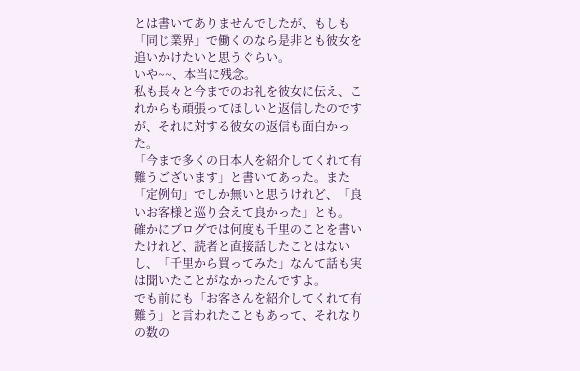とは書いてありませんでしたが、もしも「同じ業界」で働くのなら是非とも彼女を追いかけたいと思うぐらい。
いや~~、本当に残念。
私も長々と今までのお礼を彼女に伝え、これからも頑張ってほしいと返信したのですが、それに対する彼女の返信も面白かった。
「今まで多くの日本人を紹介してくれて有難うございます」と書いてあった。また「定例句」でしか無いと思うけれど、「良いお客様と巡り会えて良かった」とも。
確かにブログでは何度も千里のことを書いたけれど、読者と直接話したことはないし、「千里から買ってみた」なんて話も実は聞いたことがなかったんですよ。
でも前にも「お客さんを紹介してくれて有難う」と言われたこともあって、それなりの数の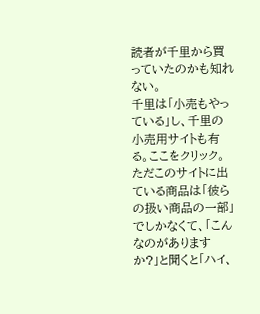読者が千里から買っていたのかも知れない。
千里は「小売もやっている」し、千里の小売用サイトも有る。ここをクリック。
ただこのサイトに出ている商品は「彼らの扱い商品の一部」でしかなくて、「こんなのがありますか?」と聞くと「ハイ、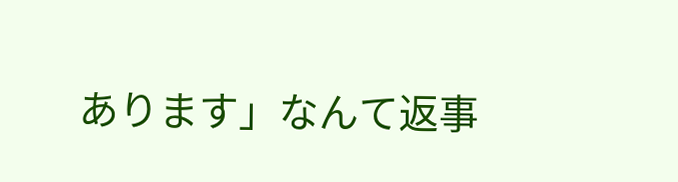あります」なんて返事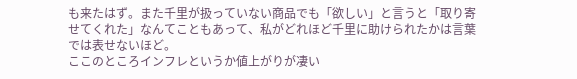も来たはず。また千里が扱っていない商品でも「欲しい」と言うと「取り寄せてくれた」なんてこともあって、私がどれほど千里に助けられたかは言葉では表せないほど。
ここのところインフレというか値上がりが凄い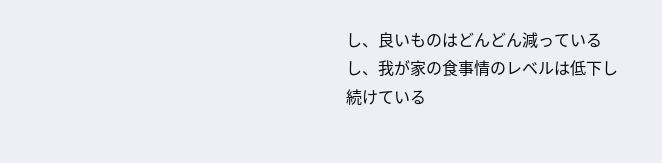し、良いものはどんどん減っているし、我が家の食事情のレベルは低下し続けている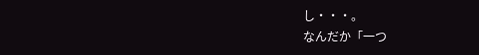し・・・。
なんだか「一つ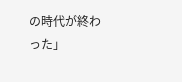の時代が終わった」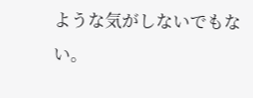ような気がしないでもない。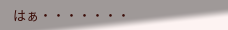はぁ・・・・・・・